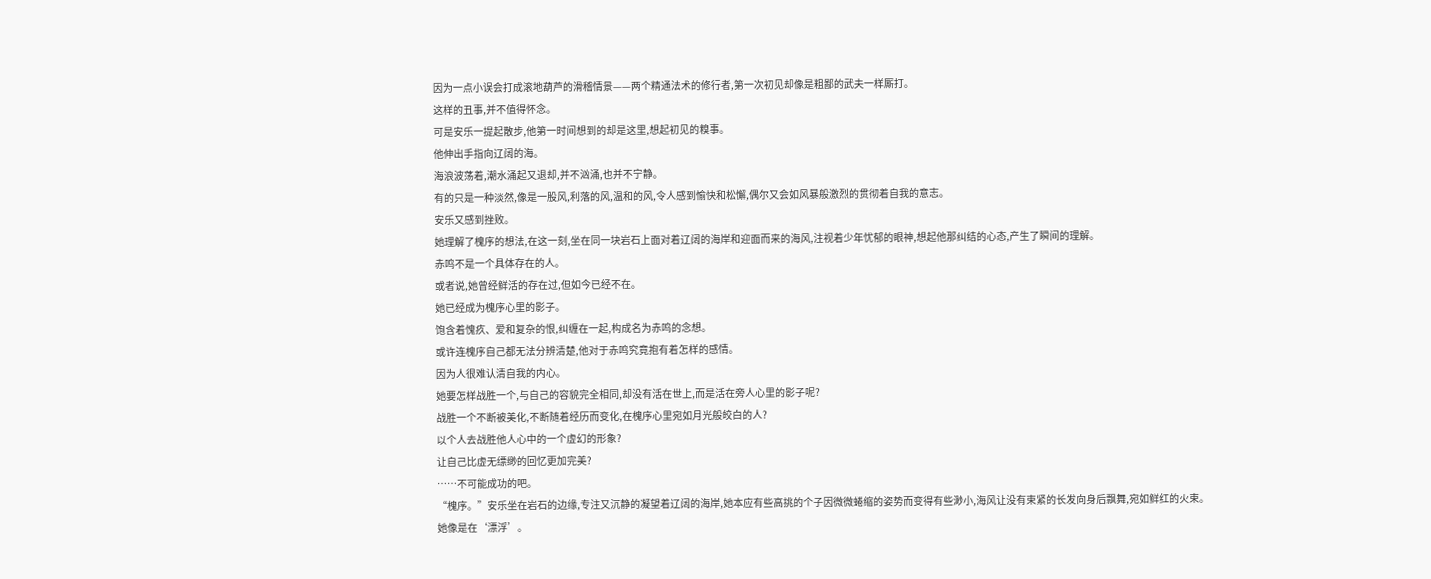因为一点小误会打成滚地葫芦的滑稽情景——两个精通法术的修行者,第一次初见却像是粗鄙的武夫一样厮打。
这样的丑事,并不值得怀念。
可是安乐一提起散步,他第一时间想到的却是这里,想起初见的糗事。
他伸出手指向辽阔的海。
海浪波荡着,潮水涌起又退却,并不汹涌,也并不宁静。
有的只是一种淡然,像是一股风,利落的风,温和的风,令人感到愉快和松懈,偶尔又会如风暴般激烈的贯彻着自我的意志。
安乐又感到挫败。
她理解了槐序的想法,在这一刻,坐在同一块岩石上面对着辽阔的海岸和迎面而来的海风,注视着少年忧郁的眼神,想起他那纠结的心态,产生了瞬间的理解。
赤鸣不是一个具体存在的人。
或者说,她曾经鲜活的存在过,但如今已经不在。
她已经成为槐序心里的影子。
饱含着愧疚、爱和复杂的恨,纠缠在一起,构成名为赤鸣的念想。
或许连槐序自己都无法分辨清楚,他对于赤鸣究竟抱有着怎样的感情。
因为人很难认清自我的内心。
她要怎样战胜一个,与自己的容貌完全相同,却没有活在世上,而是活在旁人心里的影子呢?
战胜一个不断被美化,不断随着经历而变化,在槐序心里宛如月光般皎白的人?
以个人去战胜他人心中的一个虚幻的形象?
让自己比虚无缥缈的回忆更加完美?
……不可能成功的吧。
“槐序。”安乐坐在岩石的边缘,专注又沉静的凝望着辽阔的海岸,她本应有些高挑的个子因微微蜷缩的姿势而变得有些渺小,海风让没有束紧的长发向身后飘舞,宛如鲜红的火束。
她像是在‘漂浮’。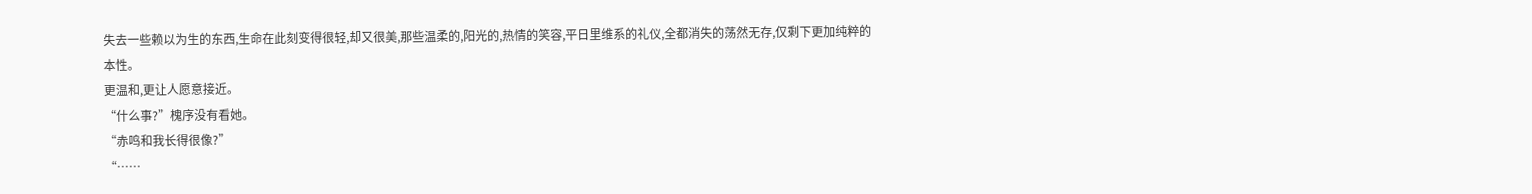失去一些赖以为生的东西,生命在此刻变得很轻,却又很美,那些温柔的,阳光的,热情的笑容,平日里维系的礼仪,全都消失的荡然无存,仅剩下更加纯粹的本性。
更温和,更让人愿意接近。
“什么事?”槐序没有看她。
“赤鸣和我长得很像?”
“……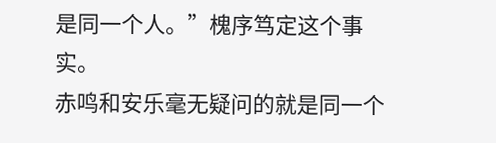是同一个人。”槐序笃定这个事实。
赤鸣和安乐毫无疑问的就是同一个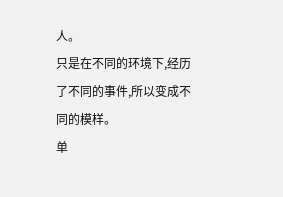人。
只是在不同的环境下,经历了不同的事件,所以变成不同的模样。
单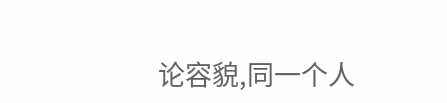论容貌,同一个人